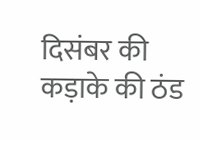दिसंबर की कड़ाके की ठंड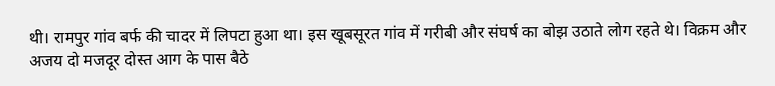थी। रामपुर गांव बर्फ की चादर में लिपटा हुआ था। इस खूबसूरत गांव में गरीबी और संघर्ष का बोझ उठाते लोग रहते थे। विक्रम और अजय दो मजदूर दोस्त आग के पास बैठे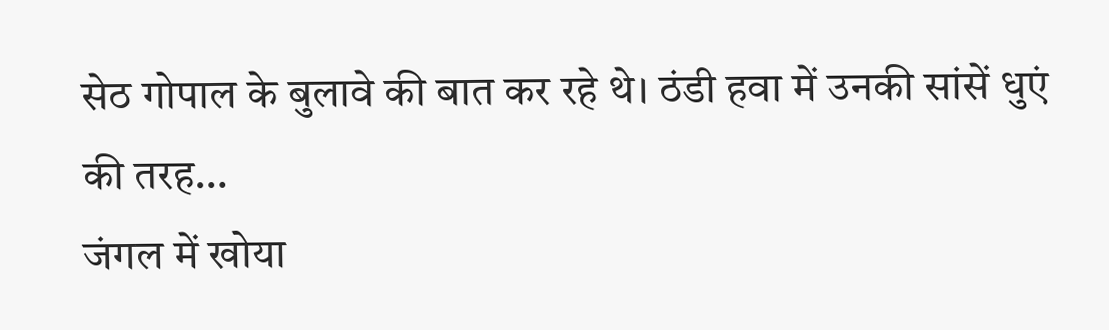सेठ गोपाल के बुलावे की बात कर रहे थे। ठंडी हवा में उनकी सांसें धुएं की तरह…
जंगल में खोया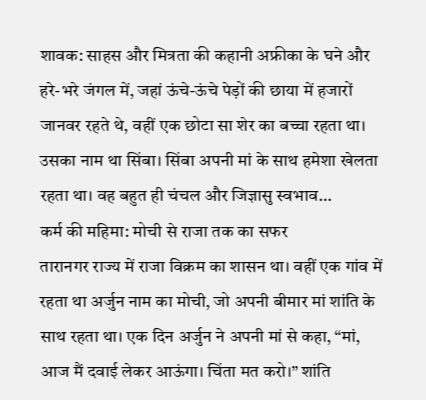शावक: साहस और मित्रता की कहानी अफ्रीका के घने और हरे-भरे जंगल में, जहां ऊंचे-ऊंचे पेड़ों की छाया में हजारों जानवर रहते थे, वहीं एक छोटा सा शेर का बच्चा रहता था। उसका नाम था सिंबा। सिंबा अपनी मां के साथ हमेशा खेलता रहता था। वह बहुत ही चंचल और जिज्ञासु स्वभाव…
कर्म की महिमा: मोची से राजा तक का सफर
तारानगर राज्य में राजा विक्रम का शासन था। वहीं एक गांव में रहता था अर्जुन नाम का मोची, जो अपनी बीमार मां शांति के साथ रहता था। एक दिन अर्जुन ने अपनी मां से कहा, “मां, आज मैं दवाई लेकर आऊंगा। चिंता मत करो।” शांति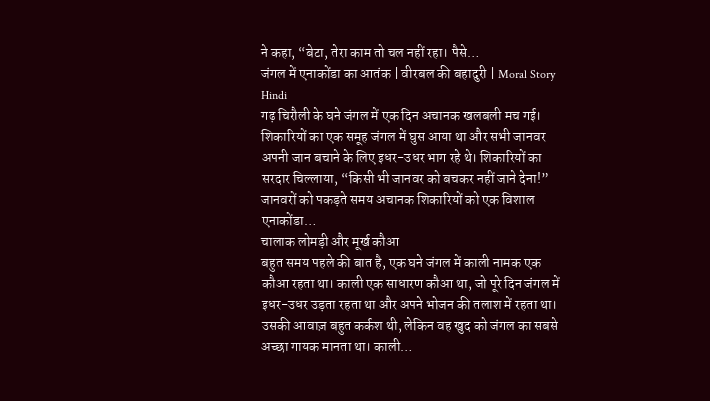ने कहा, “बेटा, तेरा काम तो चल नहीं रहा। पैसे…
जंगल में एनाकोंडा का आतंक | वीरबल की बहादुरी | Moral Story Hindi
गढ़ चिरौली के घने जंगल में एक दिन अचानक खलबली मच गई। शिकारियों का एक समूह जंगल में घुस आया था और सभी जानवर अपनी जान बचाने के लिए इधर-उधर भाग रहे थे। शिकारियों का सरदार चिल्लाया, “किसी भी जानवर को बचकर नहीं जाने देना!” जानवरों को पकड़ते समय अचानक शिकारियों को एक विशाल एनाकोंडा…
चालाक लोमड़ी और मूर्ख कौआ
बहुत समय पहले की बात है, एक घने जंगल में काली नामक एक कौआ रहता था। काली एक साधारण कौआ था, जो पूरे दिन जंगल में इधर-उधर उड़ता रहता था और अपने भोजन की तलाश में रहता था। उसकी आवाज़ बहुत कर्कश थी, लेकिन वह खुद को जंगल का सबसे अच्छा गायक मानता था। काली…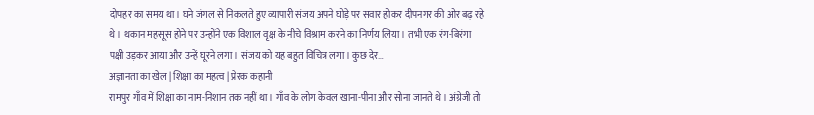दोपहर का समय था। घने जंगल से निकलते हुए व्यापारी संजय अपने घोड़े पर सवार होकर दीपनगर की ओर बढ़ रहे थे। थकान महसूस होने पर उन्होंने एक विशाल वृक्ष के नीचे विश्राम करने का निर्णय लिया। तभी एक रंग-बिरंगा पक्षी उड़कर आया और उन्हें घूरने लगा। संजय को यह बहुत विचित्र लगा। कुछ देर…
अज्ञानता का खेल | शिक्षा का महत्व | प्रेरक कहानी
रामपुर गाँव में शिक्षा का नाम-निशान तक नहीं था। गाँव के लोग केवल खाना-पीना और सोना जानते थे। अंग्रेजी तो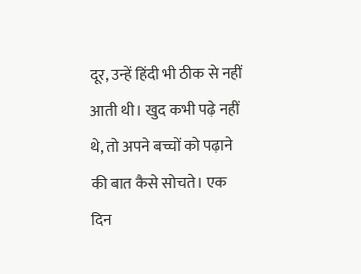दूर, उन्हें हिंदी भी ठीक से नहीं आती थी। खुद कभी पढ़े नहीं थे, तो अपने बच्चों को पढ़ाने की बात कैसे सोचते। एक दिन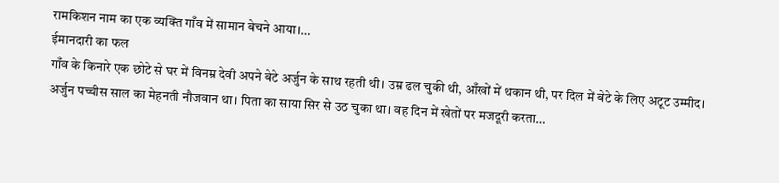रामकिशन नाम का एक व्यक्ति गाँव में सामान बेचने आया।…
ईमानदारी का फल
गाँव के किनारे एक छोटे से घर में विनम्र देवी अपने बेटे अर्जुन के साथ रहती थी। उम्र ढल चुकी थी, आँखों में थकान थी, पर दिल में बेटे के लिए अटूट उम्मीद। अर्जुन पच्चीस साल का मेहनती नौजवान था। पिता का साया सिर से उठ चुका था। वह दिन में खेतों पर मजदूरी करता…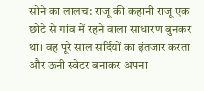सोने का लालच: राजू की कहानी राजू एक छोटे से गांव में रहने वाला साधारण बुनकर था। वह पूरे साल सर्दियों का इंतजार करता और ऊनी स्वेटर बनाकर अपना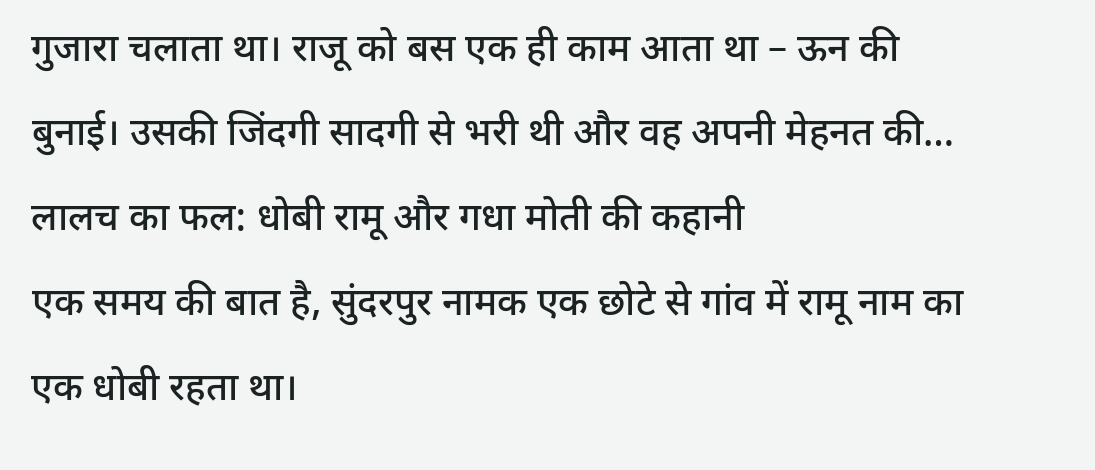गुजारा चलाता था। राजू को बस एक ही काम आता था – ऊन की बुनाई। उसकी जिंदगी सादगी से भरी थी और वह अपनी मेहनत की…
लालच का फल: धोबी रामू और गधा मोती की कहानी
एक समय की बात है, सुंदरपुर नामक एक छोटे से गांव में रामू नाम का एक धोबी रहता था।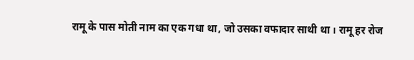रामू के पास मोती नाम का एक गधा था, जो उसका वफादार साथी था। रामू हर रोज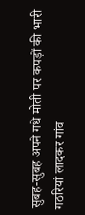सुबह-सुबह अपने गधे मोती पर कपड़ों की भारी गठरियां लादकर गांव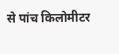से पांच किलोमीटर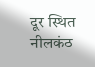दूर स्थित नीलकंठ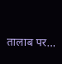तालाब पर…